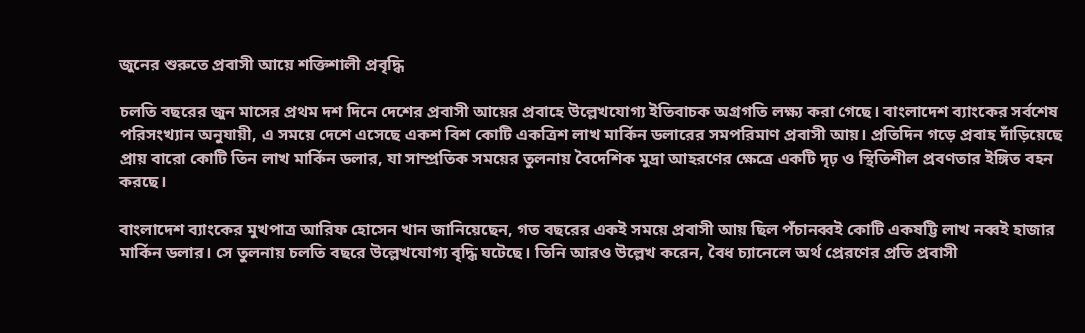জুনের শুরুতে প্রবাসী আয়ে শক্তিশালী প্রবৃদ্ধি

চলতি বছরের জুন মাসের প্রথম দশ দিনে দেশের প্রবাসী আয়ের প্রবাহে উল্লেখযোগ্য ইতিবাচক অগ্রগতি লক্ষ্য করা গেছে। বাংলাদেশ ব্যাংকের সর্বশেষ পরিসংখ্যান অনুযায়ী, এ সময়ে দেশে এসেছে একশ বিশ কোটি একত্রিশ লাখ মার্কিন ডলারের সমপরিমাণ প্রবাসী আয়। প্রতিদিন গড়ে প্রবাহ দাঁড়িয়েছে প্রায় বারো কোটি তিন লাখ মার্কিন ডলার, যা সাম্প্রতিক সময়ের তুলনায় বৈদেশিক মুদ্রা আহরণের ক্ষেত্রে একটি দৃঢ় ও স্থিতিশীল প্রবণতার ইঙ্গিত বহন করছে।

বাংলাদেশ ব্যাংকের মুখপাত্র আরিফ হোসেন খান জানিয়েছেন, গত বছরের একই সময়ে প্রবাসী আয় ছিল পঁচানব্বই কোটি একষট্টি লাখ নব্বই হাজার মার্কিন ডলার। সে তুলনায় চলতি বছরে উল্লেখযোগ্য বৃদ্ধি ঘটেছে। তিনি আরও উল্লেখ করেন, বৈধ চ্যানেলে অর্থ প্রেরণের প্রতি প্রবাসী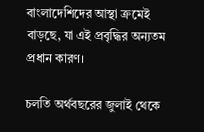বাংলাদেশিদের আস্থা ক্রমেই বাড়ছে, যা এই প্রবৃদ্ধির অন্যতম প্রধান কারণ।

চলতি অর্থবছরের জুলাই থেকে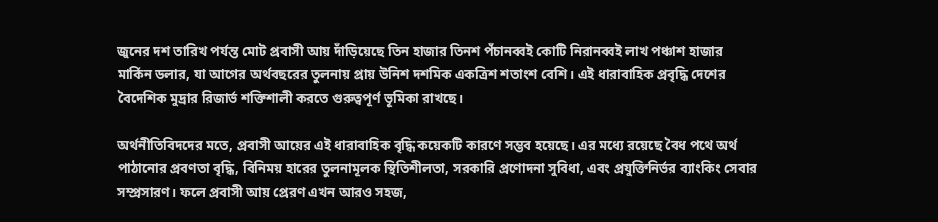জুনের দশ তারিখ পর্যন্ত মোট প্রবাসী আয় দাঁড়িয়েছে তিন হাজার তিনশ পঁচানব্বই কোটি নিরানব্বই লাখ পঞ্চাশ হাজার মার্কিন ডলার, যা আগের অর্থবছরের তুলনায় প্রায় উনিশ দশমিক একত্রিশ শতাংশ বেশি। এই ধারাবাহিক প্রবৃদ্ধি দেশের বৈদেশিক মুদ্রার রিজার্ভ শক্তিশালী করতে গুরুত্বপূর্ণ ভূমিকা রাখছে।

অর্থনীতিবিদদের মতে, প্রবাসী আয়ের এই ধারাবাহিক বৃদ্ধি কয়েকটি কারণে সম্ভব হয়েছে। এর মধ্যে রয়েছে বৈধ পথে অর্থ পাঠানোর প্রবণতা বৃদ্ধি, বিনিময় হারের তুলনামূলক স্থিতিশীলতা, সরকারি প্রণোদনা সুবিধা, এবং প্রযুক্তিনির্ভর ব্যাংকিং সেবার সম্প্রসারণ। ফলে প্রবাসী আয় প্রেরণ এখন আরও সহজ,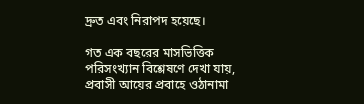দ্রুত এবং নিরাপদ হয়েছে।

গত এক বছরের মাসভিত্তিক পরিসংখ্যান বিশ্লেষণে দেখা যায়, প্রবাসী আয়ের প্রবাহে ওঠানামা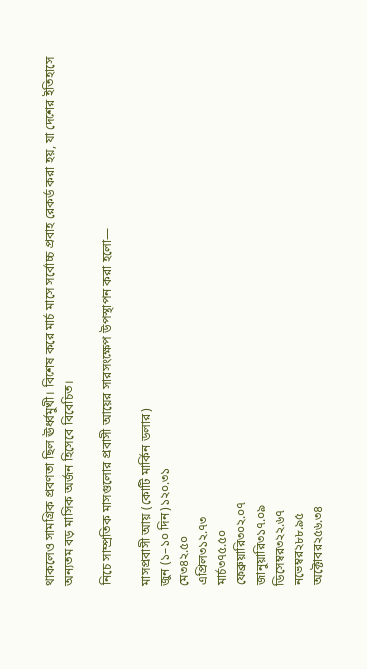থাকলেও সামগ্রিক প্রবণতা ছিল ঊর্ধ্বমুখী। বিশেষ করে মার্চ মাসে সর্বোচ্চ প্রবাহ রেকর্ড করা হয়, যা দেশের ইতিহাসে অন্যতম বড় মাসিক অর্জন হিসেবে বিবেচিত।

নিচে সাম্প্রতিক মাসগুলোর প্রবাসী আয়ের সারসংক্ষেপ উপস্থাপন করা হলো—

মাসপ্রবাসী আয় (কোটি মার্কিন ডলার)
জুন (১–১০ দিন)১২০.৩১
মে৩৪২.৫০
এপ্রিল৩১২.৭৩
মার্চ৩৭৫.৫০
ফেব্রুয়ারি৩০২.০৭
জানুয়ারি৩১৭.০৯
ডিসেম্বর৩২২.৬৭
নভেম্বর২৮৮.৯৫
অক্টোবর২৫৬.৩৪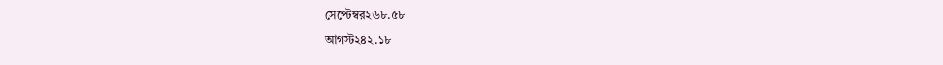সেপ্টেম্বর২৬৮.৫৮
আগস্ট২৪২.১৮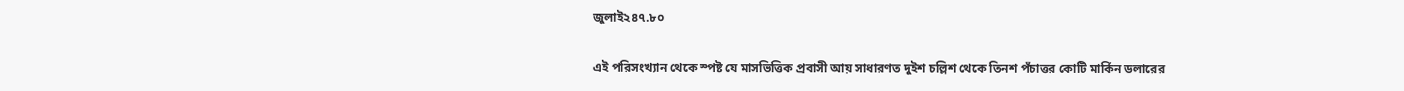জুলাই২৪৭.৮০

এই পরিসংখ্যান থেকে স্পষ্ট যে মাসভিত্তিক প্রবাসী আয় সাধারণত দুইশ চল্লিশ থেকে তিনশ পঁচাত্তর কোটি মার্কিন ডলারের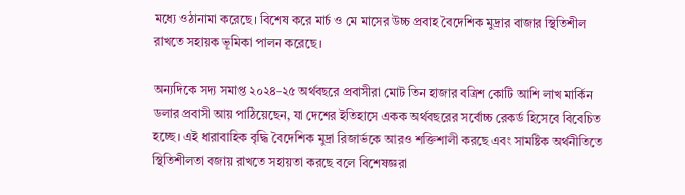মধ্যে ওঠানামা করেছে। বিশেষ করে মার্চ ও মে মাসের উচ্চ প্রবাহ বৈদেশিক মুদ্রার বাজার স্থিতিশীল রাখতে সহায়ক ভূমিকা পালন করেছে।

অন্যদিকে সদ্য সমাপ্ত ২০২৪–২৫ অর্থবছরে প্রবাসীরা মোট তিন হাজার বত্রিশ কোটি আশি লাখ মার্কিন ডলার প্রবাসী আয় পাঠিয়েছেন, যা দেশের ইতিহাসে একক অর্থবছরের সর্বোচ্চ রেকর্ড হিসেবে বিবেচিত হচ্ছে। এই ধারাবাহিক বৃদ্ধি বৈদেশিক মুদ্রা রিজার্ভকে আরও শক্তিশালী করছে এবং সামষ্টিক অর্থনীতিতে স্থিতিশীলতা বজায় রাখতে সহায়তা করছে বলে বিশেষজ্ঞরা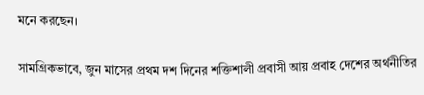মনে করছেন।

সামগ্রিকভাবে, জুন মাসের প্রথম দশ দিনের শক্তিশালী প্রবাসী আয় প্রবাহ দেশের অর্থনীতির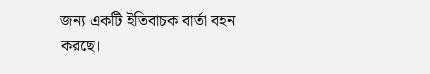জন্য একটি ইতিবাচক বার্তা বহন করছে।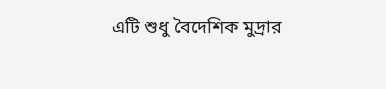এটি শুধু বৈদেশিক মুদ্রার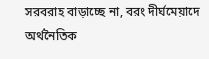সরবরাহ বাড়াচ্ছে না, বরং দীর্ঘমেয়াদে অর্থনৈতিক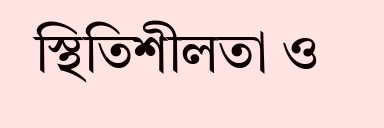স্থিতিশীলতা ও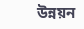উন্নয়ন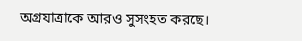অগ্রযাত্রাকে আরও সুসংহত করছে।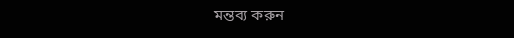মন্তব্য করুন